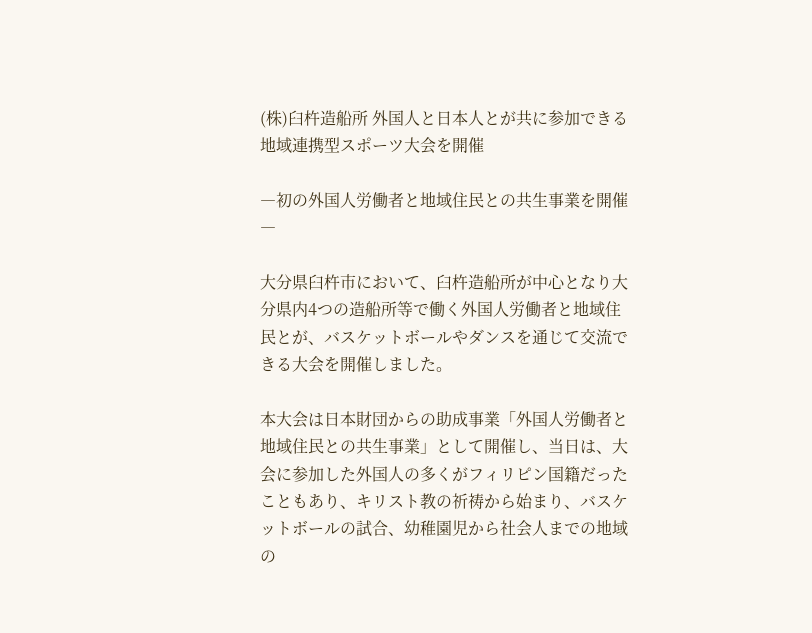(株)臼杵造船所 外国人と日本人とが共に参加できる地域連携型スポーツ大会を開催

―初の外国人労働者と地域住民との共生事業を開催―

大分県臼杵市において、臼杵造船所が中心となり大分県内4つの造船所等で働く外国人労働者と地域住民とが、バスケットボールやダンスを通じて交流できる大会を開催しました。

本大会は日本財団からの助成事業「外国人労働者と地域住民との共生事業」として開催し、当日は、大会に参加した外国人の多くがフィリピン国籍だったこともあり、キリスト教の祈祷から始まり、バスケットボールの試合、幼稚園児から社会人までの地域の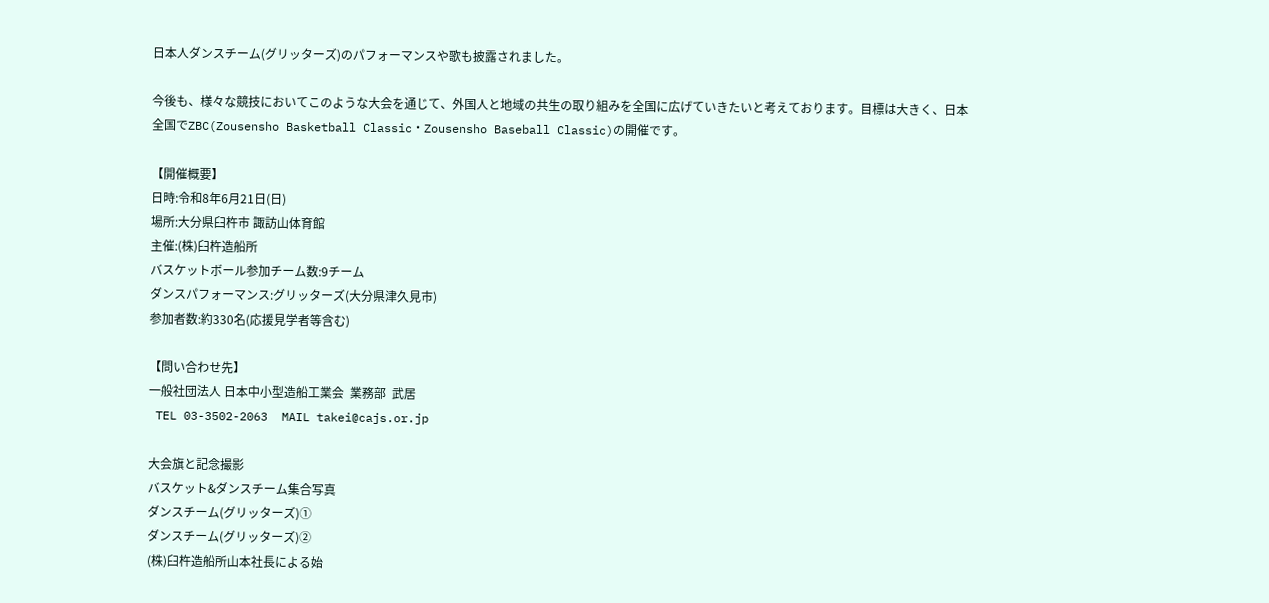日本人ダンスチーム(グリッターズ)のパフォーマンスや歌も披露されました。

今後も、様々な競技においてこのような大会を通じて、外国人と地域の共生の取り組みを全国に広げていきたいと考えております。目標は大きく、日本全国でZBC(Zousensho Basketball Classic・Zousensho Baseball Classic)の開催です。

【開催概要】
日時:令和8年6月21日(日)
場所:大分県臼杵市 諏訪山体育館
主催:(株)臼杵造船所
バスケットボール参加チーム数:9チーム
ダンスパフォーマンス:グリッターズ(大分県津久見市)
参加者数:約330名(応援見学者等含む)

【問い合わせ先】
一般社団法人 日本中小型造船工業会  業務部  武居
 TEL 03-3502-2063  MAIL takei@cajs.or.jp

大会旗と記念撮影
バスケット&ダンスチーム集合写真
ダンスチーム(グリッターズ)①
ダンスチーム(グリッターズ)②
(株)臼杵造船所山本社長による始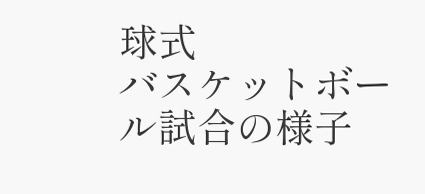球式
バスケットボール試合の様子